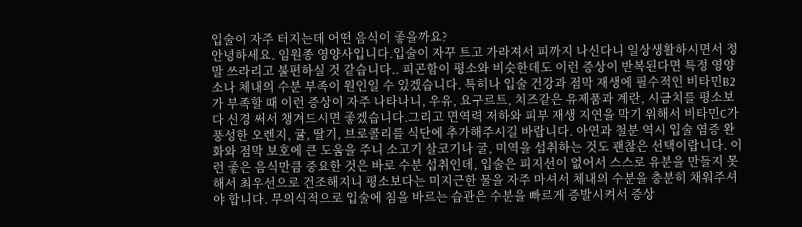입술이 자주 터지는데 어떤 음식이 좋을까요?
안녕하세요. 임원종 영양사입니다.입술이 자꾸 트고 가라져서 피까지 나신다니 일상생활하시면서 정말 쓰라리고 불편하실 것 같습니다.. 피곤함이 평소와 비슷한데도 이런 증상이 반복된다면 특정 영양소나 체내의 수분 부족이 원인일 수 있겠습니다. 특히나 입술 건강과 점막 재생에 필수적인 비타민B2가 부족할 때 이런 증상이 자주 나타나니, 우유, 요구르트, 치즈같은 유제품과 계란, 시금치를 평소보다 신경 써서 챙겨드시면 좋겠습니다.그리고 면역력 저하와 피부 재생 지연을 막기 위해서 비타민C가 풍성한 오렌지, 귤, 딸기, 브로콜리를 식단에 추가해주시길 바랍니다. 아연과 철분 역시 입술 염증 완화와 점막 보호에 큰 도움을 주니 소고기 살코기나 굴, 미역을 섭취하는 것도 괜찮은 선택이랍니다. 이런 좋은 음식만큼 중요한 것은 바로 수분 섭취인데, 입술은 피지선이 없어서 스스로 유분을 만들지 못해서 최우선으로 건조해지니 평소보다는 미지근한 물을 자주 마셔서 체내의 수분을 충분히 채워주셔야 합니다. 무의식적으로 입술에 침을 바르는 습관은 수분을 빠르게 증발시켜서 증상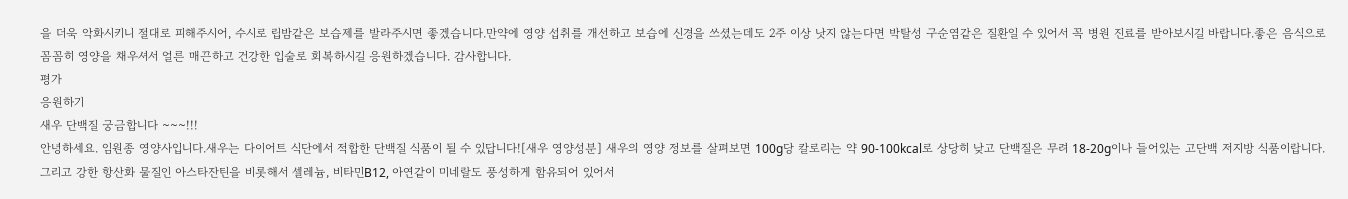을 더욱 악화시키니 절대로 피해주시어, 수시로 립밤같은 보습제를 발라주시면 좋겠습니다.만약에 영양 섭취를 개선하고 보습에 신경을 쓰셨는데도 2주 이상 낫지 않는다면 박탈성 구순염같은 질환일 수 있어서 꼭 병원 진료를 받아보시길 바랍니다.좋은 음식으로 꼼꼼히 영양을 채우셔서 얼른 매끈하고 건강한 입술로 회복하시길 응원하겠습니다. 감사합니다.
평가
응원하기
새우 단백질 궁금합니다 ~~~!!!
안녕하세요. 임원종 영양사입니다.새우는 다이어트 식단에서 적합한 단백질 식품이 될 수 있답니다![새우 영양성분] 새우의 영양 정보를 살펴보면 100g당 칼로리는 약 90-100kcal로 상당히 낮고 단백질은 무려 18-20g이나 들어있는 고단백 저지방 식품이랍니다. 그리고 강한 항산화 물질인 아스타잔틴을 비롯해서 셀레늄, 비타민B12, 아연같이 미네랄도 풍성하게 함유되어 있어서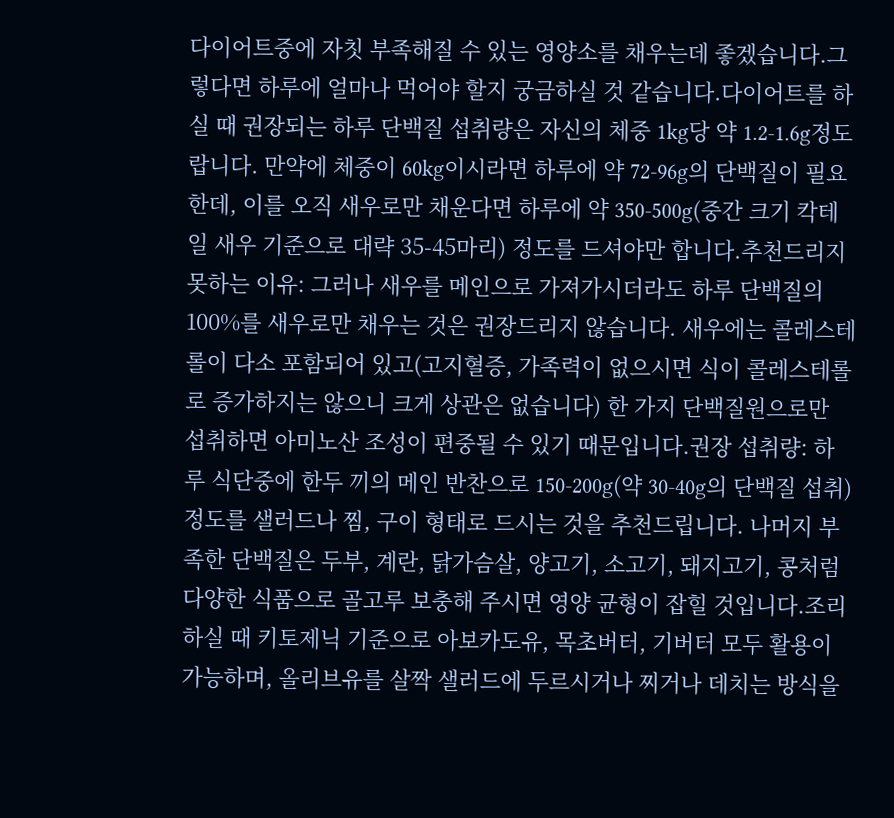다이어트중에 자칫 부족해질 수 있는 영양소를 채우는데 좋겠습니다.그렇다면 하루에 얼마나 먹어야 할지 궁금하실 것 같습니다.다이어트를 하실 때 권장되는 하루 단백질 섭취량은 자신의 체중 1kg당 약 1.2-1.6g정도랍니다. 만약에 체중이 60kg이시라면 하루에 약 72-96g의 단백질이 필요한데, 이를 오직 새우로만 채운다면 하루에 약 350-500g(중간 크기 칵테일 새우 기준으로 대략 35-45마리) 정도를 드셔야만 합니다.추천드리지 못하는 이유: 그러나 새우를 메인으로 가져가시더라도 하루 단백질의 100%를 새우로만 채우는 것은 권장드리지 않습니다. 새우에는 콜레스테롤이 다소 포함되어 있고(고지혈증, 가족력이 없으시면 식이 콜레스테롤로 증가하지는 않으니 크게 상관은 없습니다) 한 가지 단백질원으로만 섭취하면 아미노산 조성이 편중될 수 있기 때문입니다.권장 섭취량: 하루 식단중에 한두 끼의 메인 반찬으로 150-200g(약 30-40g의 단백질 섭취) 정도를 샐러드나 찜, 구이 형태로 드시는 것을 추천드립니다. 나머지 부족한 단백질은 두부, 계란, 닭가슴살, 양고기, 소고기, 돼지고기, 콩처럼 다양한 식품으로 골고루 보충해 주시면 영양 균형이 잡힐 것입니다.조리하실 때 키토제닉 기준으로 아보카도유, 목초버터, 기버터 모두 활용이 가능하며, 올리브유를 살짝 샐러드에 두르시거나 찌거나 데치는 방식을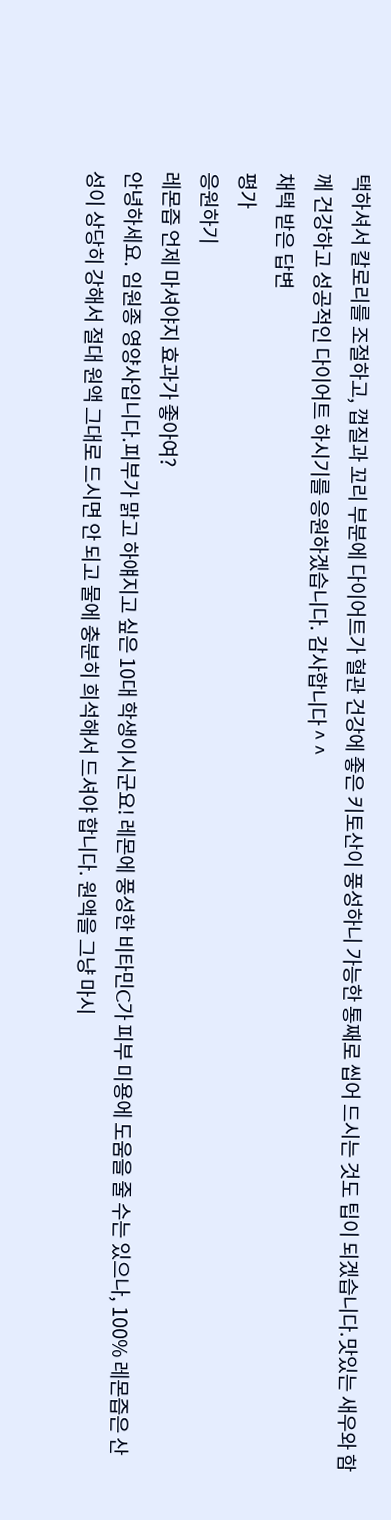택하셔서 칼로리를 조절하고, 껍질과 꼬리 부분에 다이어트가 혈관 건강에 좋은 키토산이 풍성하니 가능한 통째로 씹어 드시는 것도 팁이 되겠습니다.맛있는 새우와 함께 건강하고 성공적인 다이어트 하시기를 응원하겠습니다. 감사합니다 ^ ^
채택 받은 답변
평가
응원하기
레몬즙 언제 마셔야지 효과가 좋아여?
안녕하세요. 임원종 영양사입니다.피부가 맑고 하얘지고 싶은 10대 학생이시군요! 레몬에 풍성한 비타민C가 피부 미용에 도움을 줄 수는 있으나, 100% 레몬즙은 산성이 상당히 강해서 절대 원액 그대로 드시면 안 되고 물에 충분히 희석해서 드셔야 합니다. 원액을 그냥 마시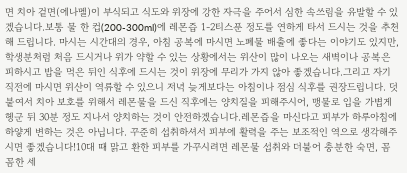면 치아 겉면(에나멜)이 부식되고 식도와 위장에 강한 자극을 주어서 심한 속쓰림을 유발할 수 있겠습니다.보통 물 한 컵(200-300ml)에 레몬즙 1-2티스푼 정도를 연하게 타서 드시는 것을 추천해 드립니다. 마시는 시간대의 경우, 아침 공복에 마시면 노폐물 배출에 좋다는 이야기도 있지만, 학생분처럼 처음 드시거나 위가 약할 수 있는 상황에서는 위산이 많이 나오는 새벽이나 공복은 피하시고 밥을 먹은 뒤인 식후에 드시는 것이 위장에 무리가 가지 않아 좋겠습니다.그리고 자기 직전에 마시면 위산이 역류할 수 있으니 저녁 늦게보다는 아침이나 점심 식후를 권장드립니다. 덧붙여서 치아 보호를 위해서 레몬물을 드신 직후에는 양치질을 피해주시어, 맹물로 입을 가볍게 헹군 뒤 30분 정도 지나서 양치하는 것이 안전하겠습니다.레몬즙을 마신다고 피부가 하루아침에 하얗게 변하는 것은 아닙니다. 꾸준히 섭취하셔서 피부에 활력을 주는 보조적인 역으로 생각해주시면 좋겠습니다!10대 때 맑고 환한 피부를 가꾸시려면 레몬물 섭취와 더불어 충분한 숙면, 꼼꼼한 세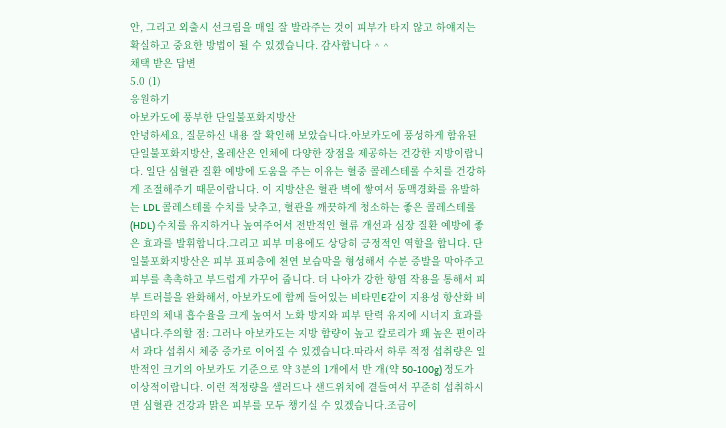안, 그리고 외출시 선크림을 매일 잘 발라주는 것이 피부가 타지 않고 하얘지는 확실하고 중요한 방법이 될 수 있겠습니다. 감사합니다 ^ ^
채택 받은 답변
5.0 (1)
응원하기
아보카도에 풍부한 단일불포화지방산
안녕하세요, 질문하신 내용 잘 확인해 보았습니다.아보카도에 풍성하게 함유된 단일불포화지방산, 올레산은 인체에 다양한 장점을 제공하는 건강한 지방이랍니다. 일단 심혈관 질환 예방에 도움을 주는 이유는 혈중 콜레스테롤 수치를 건강하게 조절해주기 때문이랍니다. 이 지방산은 혈관 벽에 쌓여서 동맥경화를 유발하는 LDL 콜레스테롤 수치를 낮추고, 혈관을 깨끗하게 청소하는 좋은 콜레스테롤(HDL) 수치를 유지하거나 높여주어서 전반적인 혈류 개선과 심장 질환 예방에 좋은 효과를 발휘합니다.그리고 피부 미용에도 상당히 긍정적인 역할을 합니다. 단일불포화지방산은 피부 표피층에 천연 보습막을 형성해서 수분 증발을 막아주고 피부를 촉촉하고 부드럽게 가꾸어 줍니다. 더 나아가 강한 항염 작용을 통해서 피부 트러블을 완화해서, 아보카도에 함께 들어있는 비타민E같이 지용성 항산화 비타민의 체내 흡수율을 크게 높여서 노화 방지와 피부 탄력 유지에 시너지 효과를 냅니다.주의할 점: 그러나 아보카도는 지방 함량이 높고 칼로리가 꽤 높은 편이라서 과다 섭취시 체중 증가로 이어질 수 있겠습니다.따라서 하루 적정 섭취량은 일반적인 크기의 아보카도 기준으로 약 3분의 1개에서 반 개(약 50-100g) 정도가 이상적이랍니다. 이런 적정량을 샐러드나 샌드위치에 곁들여서 꾸준히 섭취하시면 심혈관 건강과 맑은 피부를 모두 챙기실 수 있겠습니다.조금이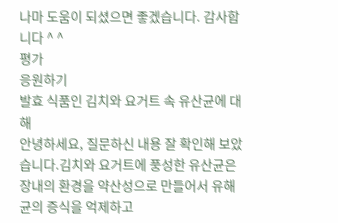나마 도움이 되셨으면 좋겠습니다. 감사합니다 ^ ^
평가
응원하기
발효 식품인 김치와 요거트 속 유산균에 대해
안녕하세요, 질문하신 내용 잘 확인해 보았습니다.김치와 요거트에 풍성한 유산균은 장내의 환경을 약산성으로 만들어서 유해균의 증식을 억제하고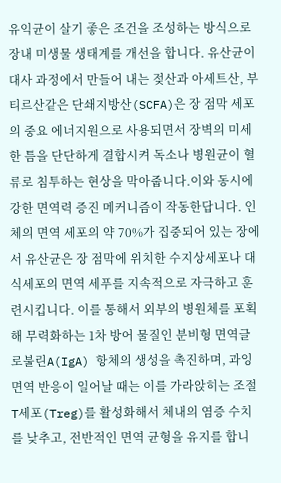유익균이 살기 좋은 조건을 조성하는 방식으로 장내 미생물 생태계를 개선을 합니다. 유산균이 대사 과정에서 만들어 내는 젖산과 아세트산, 부티르산같은 단쇄지방산(SCFA)은 장 점막 세포의 중요 에너지원으로 사용되면서 장벽의 미세한 틈을 단단하게 결합시켜 독소나 병원균이 혈류로 침투하는 현상을 막아줍니다.이와 동시에 강한 면역력 증진 메커니즘이 작동한답니다. 인체의 면역 세포의 약 70%가 집중되어 있는 장에서 유산균은 장 점막에 위치한 수지상세포나 대식세포의 면역 세푸를 지속적으로 자극하고 훈련시킵니다. 이를 통해서 외부의 병원체를 포획해 무력화하는 1차 방어 물질인 분비형 면역글로불린A(IgA) 항체의 생성을 촉진하며, 과잉 면역 반응이 일어날 때는 이를 가라앉히는 조절 T세포(Treg)를 활성화해서 체내의 염증 수치를 낮추고, 전반적인 면역 균형을 유지를 합니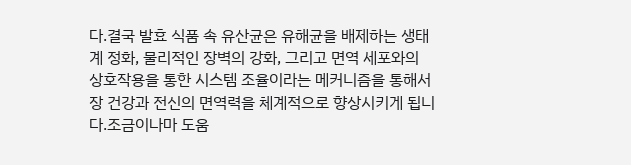다.결국 발효 식품 속 유산균은 유해균을 배제하는 생태계 정화, 물리적인 장벽의 강화, 그리고 면역 세포와의 상호작용을 통한 시스템 조율이라는 메커니즘을 통해서 장 건강과 전신의 면역력을 체계적으로 향상시키게 됩니다.조금이나마 도움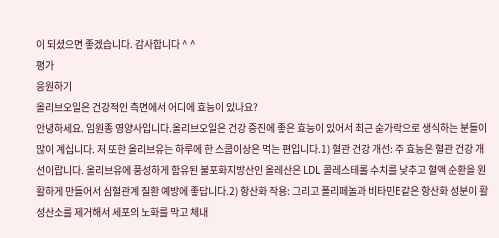이 되셨으면 좋겠습니다. 감사합니다 ^ ^
평가
응원하기
올리브오일은 건강적인 측면에서 어디에 효능이 있나요?
안녕하세요. 임원종 영양사입니다.올리브오일은 건강 증진에 좋은 효능이 있어서 최근 숟가락으로 생식하는 분들이 많이 계십니다. 저 또한 올리브유는 하루에 한 스쿱이상은 먹는 편입니다.1) 혈관 건강 개선: 주 효능은 혈관 건강 개선이랍니다. 올리브유에 풍성하게 함유된 불포화지방산인 올레산은 LDL 콜레스테롤 수치를 낮추고 혈액 순환을 원활하게 만들어서 심혈관계 질환 예방에 좋답니다.2) 항산화 작용: 그리고 폴리페놀과 비타민E같은 항산화 성분이 활성산소를 제거해서 세포의 노화를 막고 체내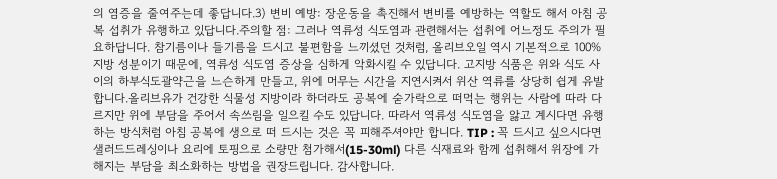의 염증을 줄여주는데 좋답니다.3) 변비 예방: 장운동을 촉진해서 변비를 예방하는 역할도 해서 아침 공복 섭취가 유행하고 있답니다.주의할 점: 그러나 역류성 식도염과 관련해서는 섭취에 어느정도 주의가 필요하답니다. 참기름이나 들기름을 드시고 불편함을 느끼셨던 것처럼, 올리브오일 역시 기본적으로 100% 지방 성분이기 때문에, 역류성 식도염 증상을 심하게 악화시킬 수 있답니다. 고지방 식품은 위와 식도 사이의 하부식도괄약근을 느슨하게 만들고, 위에 머무는 시간을 지연시켜서 위산 역류를 상당히 쉽게 유발합니다.올리브유가 건강한 식물성 지방이라 하더라도 공복에 숟가락으로 떠먹는 행위는 사람에 따라 다르지만 위에 부담을 주어서 속쓰림을 일으킬 수도 있답니다. 따라서 역류성 식도염을 앓고 계시다면 유행하는 방식처럼 아침 공복에 생으로 떠 드시는 것은 꼭 피해주셔야만 합니다. TIP : 꼭 드시고 싶으시다면 샐러드드레싱이나 요리에 토핑으로 소량만 첨가해서(15-30ml) 다른 식재료와 함께 섭취해서 위장에 가해지는 부담을 최소화하는 방법을 권장드립니다. 감사합니다.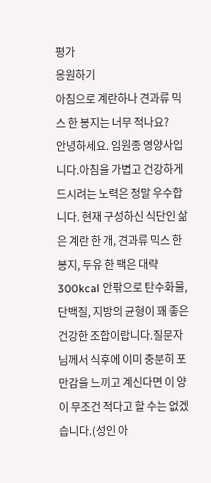평가
응원하기
아침으로 계란하나 견과류 믹스 한 봉지는 너무 적나요?
안녕하세요. 임원종 영양사입니다.아침을 가볍고 건강하게 드시려는 노력은 정말 우수합니다. 현재 구성하신 식단인 삶은 계란 한 개, 견과류 믹스 한 봉지, 두유 한 팩은 대략 300kcal 안팎으로 탄수화물, 단백질, 지방의 균형이 꽤 좋은 건강한 조합이랍니다.질문자님께서 식후에 이미 충분히 포만감을 느끼고 계신다면 이 양이 무조건 적다고 할 수는 없겠습니다.(성인 아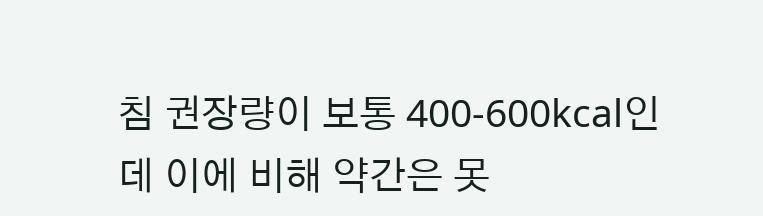침 권장량이 보통 400-600kcal인데 이에 비해 약간은 못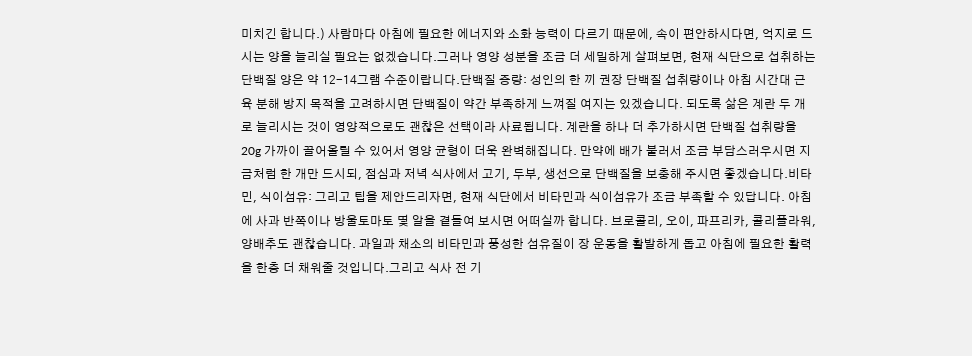미치긴 합니다.) 사람마다 아침에 필요한 에너지와 소화 능력이 다르기 때문에, 속이 편안하시다면, 억지로 드시는 양을 늘리실 필요는 없겠습니다.그러나 영양 성분을 조금 더 세밀하게 살펴보면, 현재 식단으로 섭취하는 단백질 양은 약 12-14그램 수준이랍니다.단백질 증량: 성인의 한 끼 권장 단백질 섭취량이나 아침 시간대 근육 분해 방지 목적을 고려하시면 단백질이 약간 부족하게 느껴질 여지는 있겠습니다. 되도록 삶은 계란 두 개로 늘리시는 것이 영양적으로도 괜찮은 선택이라 사료됩니다. 계란을 하나 더 추가하시면 단백질 섭취량을 20g 가까이 끌어올릴 수 있어서 영양 균형이 더욱 완벽해집니다. 만약에 배가 불러서 조금 부담스러우시면 지금처럼 한 개만 드시되, 점심과 저녁 식사에서 고기, 두부, 생선으로 단백질을 보충해 주시면 좋겠습니다.비타민, 식이섬유: 그리고 팁을 제안드리자면, 현재 식단에서 비타민과 식이섬유가 조금 부족할 수 있답니다. 아침에 사과 반쪽이나 방울토마토 몇 알을 곁들여 보시면 어떠실까 합니다. 브로콜리, 오이, 파프리카, 콜리플라워, 양배추도 괜찮습니다. 과일과 채소의 비타민과 풍성한 섬유질이 장 운동을 활발하게 돕고 아침에 필요한 활력을 한층 더 채워줄 것입니다.그리고 식사 전 기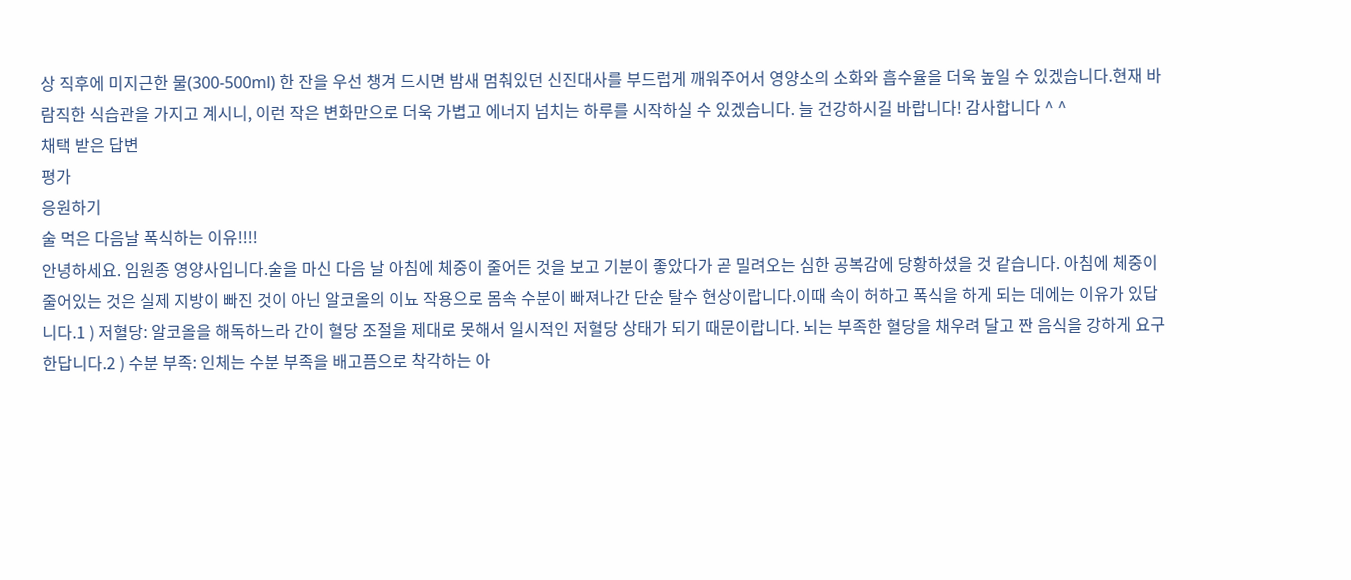상 직후에 미지근한 물(300-500ml) 한 잔을 우선 챙겨 드시면 밤새 멈춰있던 신진대사를 부드럽게 깨워주어서 영양소의 소화와 흡수율을 더욱 높일 수 있겠습니다.현재 바람직한 식습관을 가지고 계시니, 이런 작은 변화만으로 더욱 가볍고 에너지 넘치는 하루를 시작하실 수 있겠습니다. 늘 건강하시길 바랍니다! 감사합니다 ^ ^
채택 받은 답변
평가
응원하기
술 먹은 다음날 폭식하는 이유!!!!
안녕하세요. 임원종 영양사입니다.술을 마신 다음 날 아침에 체중이 줄어든 것을 보고 기분이 좋았다가 곧 밀려오는 심한 공복감에 당황하셨을 것 같습니다. 아침에 체중이 줄어있는 것은 실제 지방이 빠진 것이 아닌 알코올의 이뇨 작용으로 몸속 수분이 빠져나간 단순 탈수 현상이랍니다.이때 속이 허하고 폭식을 하게 되는 데에는 이유가 있답니다.1 ) 저혈당: 알코올을 해독하느라 간이 혈당 조절을 제대로 못해서 일시적인 저혈당 상태가 되기 때문이랍니다. 뇌는 부족한 혈당을 채우려 달고 짠 음식을 강하게 요구한답니다.2 ) 수분 부족: 인체는 수분 부족을 배고픔으로 착각하는 아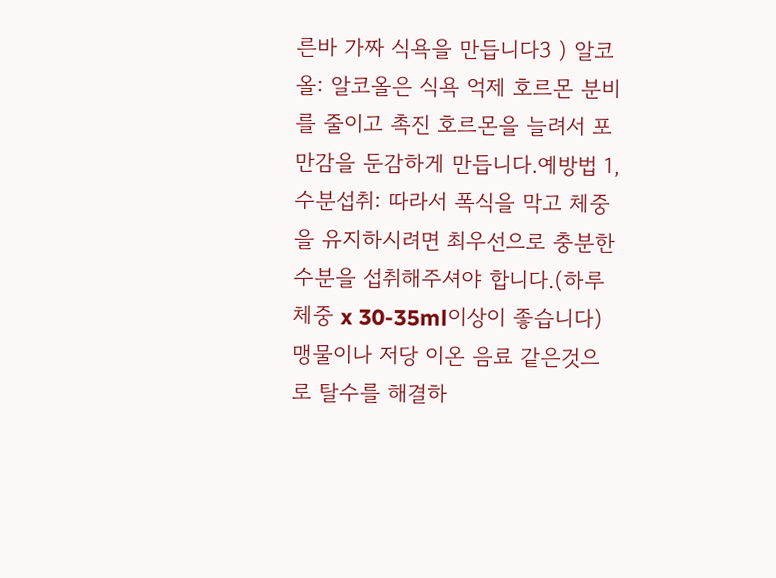른바 가짜 식욕을 만듭니다3 ) 알코올: 알코올은 식욕 억제 호르몬 분비를 줄이고 촉진 호르몬을 늘려서 포만감을 둔감하게 만듭니다.예방법 1, 수분섭취: 따라서 폭식을 막고 체중을 유지하시려면 최우선으로 충분한 수분을 섭취해주셔야 합니다.(하루 체중 x 30-35ml이상이 좋습니다) 맹물이나 저당 이온 음료 같은것으로 탈수를 해결하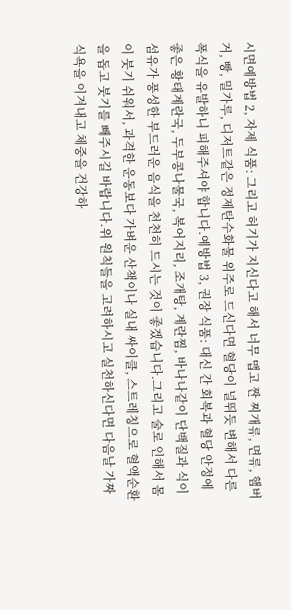시면예방법 2, 자제 식품: 그리고 허기가 지신다고 해서 너무 맵고 짠 찌개류, 면류, 햄버거, 빵, 밀가루, 디저트같은 정제탄수화물 위주로 드신다면 혈당이 널뛰듯 변해서 다른 폭식을 유발하니 피해주셔야 합니다.예방법 3, 권장 식품: 대신 간 회복과 혈당 안정에 좋은 황태계란국, 두부콩나물국, 복어지리, 조개탕, 계란찜, 바나나같이 단백질과 식이섬유가 풍성한 부드러운 음식을 천천히 드시는 것이 좋겠습니다.그리고 술로 인해서 몸이 붓기 쉬워서, 과격한 운동보다 가벼운 산책이나 실내 싸이클, 스트레칭으로 혈액순환을 돕고 붓기를 빼주시길 바랍니다.위 원칙들을 고려하시고 실천하신다면 다음날 가짜 식욕을 이겨내고 체중을 건강하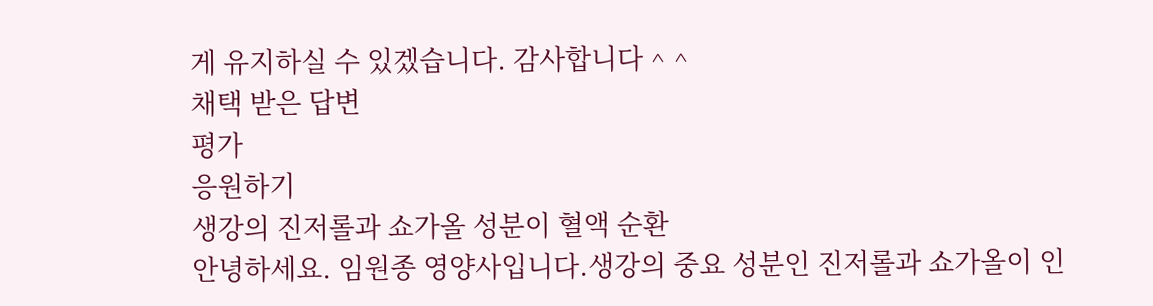게 유지하실 수 있겠습니다. 감사합니다 ^ ^
채택 받은 답변
평가
응원하기
생강의 진저롤과 쇼가올 성분이 혈액 순환
안녕하세요. 임원종 영양사입니다.생강의 중요 성분인 진저롤과 쇼가올이 인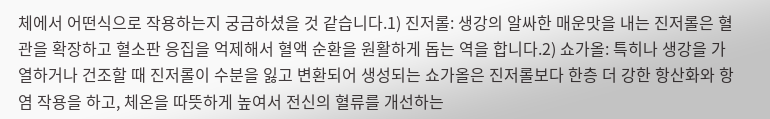체에서 어떤식으로 작용하는지 궁금하셨을 것 같습니다.1) 진저롤: 생강의 알싸한 매운맛을 내는 진저롤은 혈관을 확장하고 혈소판 응집을 억제해서 혈액 순환을 원활하게 돕는 역을 합니다.2) 쇼가올: 특히나 생강을 가열하거나 건조할 때 진저롤이 수분을 잃고 변환되어 생성되는 쇼가올은 진저롤보다 한층 더 강한 항산화와 항염 작용을 하고, 체온을 따뜻하게 높여서 전신의 혈류를 개선하는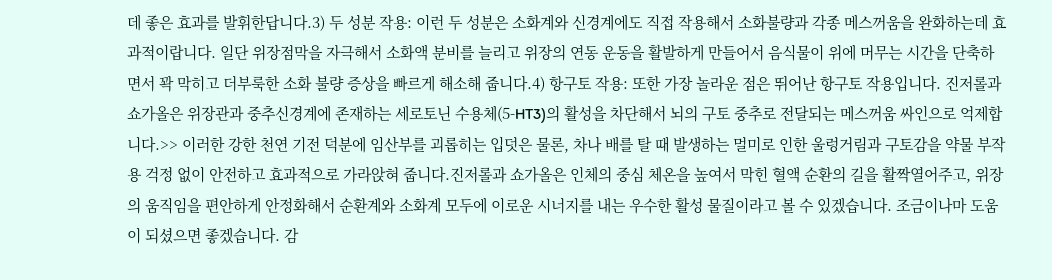데 좋은 효과를 발휘한답니다.3) 두 성분 작용: 이런 두 성분은 소화계와 신경계에도 직접 작용해서 소화불량과 각종 메스꺼움을 완화하는데 효과적이랍니다. 일단 위장점막을 자극해서 소화액 분비를 늘리고 위장의 연동 운동을 활발하게 만들어서 음식물이 위에 머무는 시간을 단축하면서 꽉 막히고 더부룩한 소화 불량 증상을 빠르게 해소해 줍니다.4) 항구토 작용: 또한 가장 놀라운 점은 뛰어난 항구토 작용입니다. 진저롤과 쇼가올은 위장관과 중추신경계에 존재하는 세로토닌 수용체(5-HT3)의 활성을 차단해서 뇌의 구토 중추로 전달되는 메스꺼움 싸인으로 억제합니다.>> 이러한 강한 천연 기전 덕분에 임산부를 괴롭히는 입덧은 물론, 차나 배를 탈 때 발생하는 멀미로 인한 울렁거림과 구토감을 약물 부작용 걱정 없이 안전하고 효과적으로 가라앉혀 줍니다.진저롤과 쇼가올은 인체의 중심 체온을 높여서 막힌 혈액 순환의 길을 활짝열어주고, 위장의 움직임을 편안하게 안정화해서 순환계와 소화계 모두에 이로운 시너지를 내는 우수한 활성 물질이라고 볼 수 있겠습니다. 조금이나마 도움이 되셨으면 좋겠습니다. 감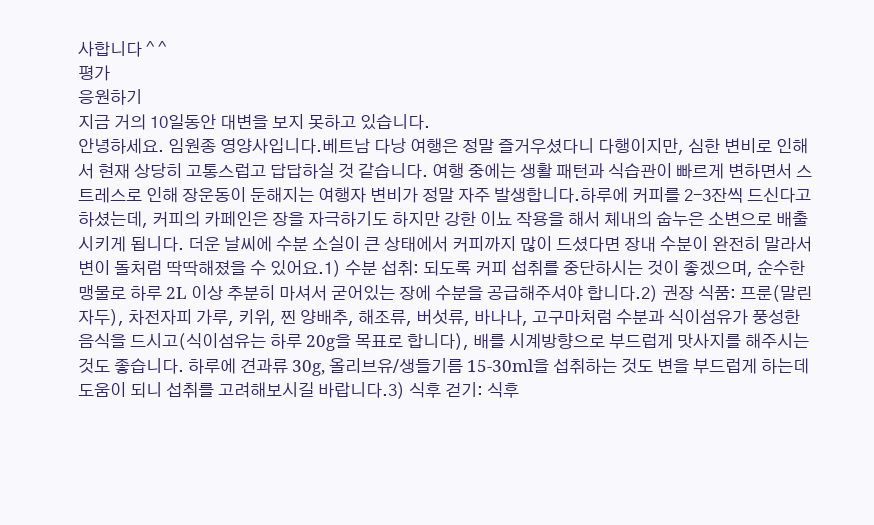사합니다 ^ ^
평가
응원하기
지금 거의 10일동안 대변을 보지 못하고 있습니다.
안녕하세요. 임원종 영양사입니다.베트남 다낭 여행은 정말 즐거우셨다니 다행이지만, 심한 변비로 인해서 현재 상당히 고통스럽고 답답하실 것 같습니다. 여행 중에는 생활 패턴과 식습관이 빠르게 변하면서 스트레스로 인해 장운동이 둔해지는 여행자 변비가 정말 자주 발생합니다.하루에 커피를 2-3잔씩 드신다고 하셨는데, 커피의 카페인은 장을 자극하기도 하지만 강한 이뇨 작용을 해서 체내의 숩누은 소변으로 배출시키게 됩니다. 더운 날씨에 수분 소실이 큰 상태에서 커피까지 많이 드셨다면 장내 수분이 완전히 말라서 변이 돌처럼 딱딱해졌을 수 있어요.1) 수분 섭취: 되도록 커피 섭취를 중단하시는 것이 좋겠으며, 순수한 맹물로 하루 2L 이상 추분히 마셔서 굳어있는 장에 수분을 공급해주셔야 합니다.2) 권장 식품: 프룬(말린 자두), 차전자피 가루, 키위, 찐 양배추, 해조류, 버섯류, 바나나, 고구마처럼 수분과 식이섬유가 풍성한 음식을 드시고(식이섬유는 하루 20g을 목표로 합니다), 배를 시계방향으로 부드럽게 맛사지를 해주시는 것도 좋습니다. 하루에 견과류 30g, 올리브유/생들기름 15-30ml을 섭취하는 것도 변을 부드럽게 하는데 도움이 되니 섭취를 고려해보시길 바랍니다.3) 식후 걷기: 식후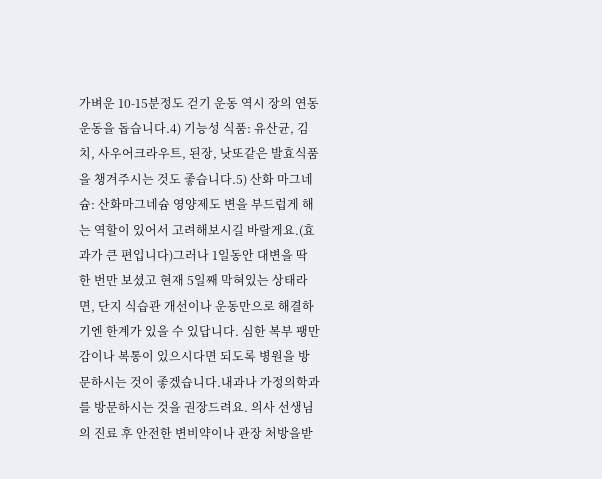가벼운 10-15분정도 걷기 운동 역시 장의 연동 운동을 돕습니다.4) 기능성 식품: 유산균, 김치, 사우어크라우트, 된장, 낫또같은 발효식품을 챙겨주시는 것도 좋습니다.5) 산화 마그네슘: 산화마그네슘 영양제도 변을 부드럽게 해는 역할이 있어서 고려해보시길 바랄게요.(효과가 큰 편입니다)그러나 1일동안 대변을 딱 한 번만 보셨고 현재 5일째 막혀있는 상태라면, 단지 식습관 개선이나 운동만으로 해결하기엔 한계가 있을 수 있답니다. 심한 복부 팽만감이나 복통이 있으시다면 되도록 병원을 방문하시는 것이 좋겠습니다.내과나 가정의학과를 방문하시는 것을 권장드려요. 의사 선생님의 진료 후 안전한 변비약이나 관장 처방을받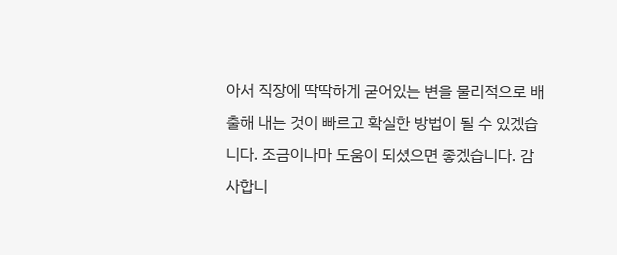아서 직장에 딱딱하게 굳어있는 변을 물리적으로 배출해 내는 것이 빠르고 확실한 방법이 될 수 있겠습니다. 조금이나마 도움이 되셨으면 좋겠습니다. 감사합니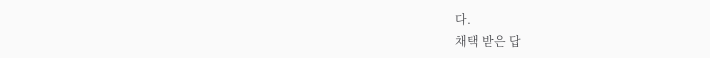다.
채택 받은 답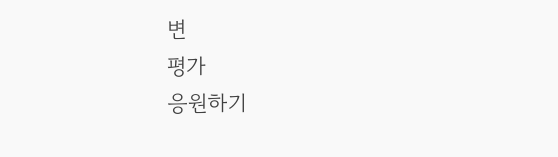변
평가
응원하기